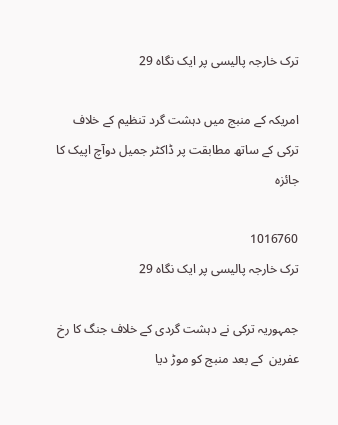ترک خارجہ پالیسی پر ایک نگاہ 29

امریکہ کے منبج میں دہشت گرد تنظیم کے خلاف ترکی کے ساتھ مطابقت پر ڈاکٹر جمیل دوآچ اپیک کا جائزہ

1016760
ترک خارجہ پالیسی پر ایک نگاہ 29

جمہوریہ ترکی نے دہشت گردی کے خلاف جنگ کا رخ  عفرین  کے بعد منبج کو موڑ دیا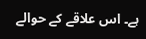ہے۔ اس علاقے کے حوالے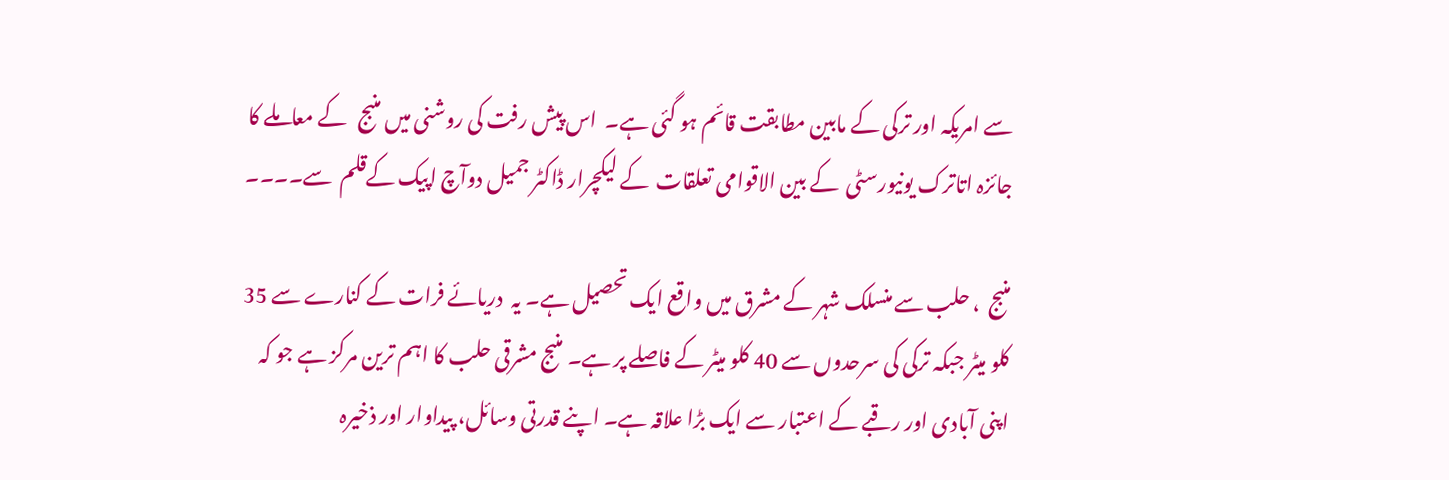سے امریکہ اور ترکی کے مابین مطابقت قائم ہو گئی ہے۔  اس پیش رفت کی روشنی میں منبج   کے معاملے کا جائزہ اتاترک یونیورسٹی  کے بین الاقوامی تعلقات  کے لیکچرار ڈاکٹر جمیل دوآچ اپیک کےقلم  سے۔۔۔۔

منبج  ، حلب سے منسلک شہر کے مشرق میں واقع ایک تحصیل ہے۔ یہ  دریائے فرات کے کنارے سے 35 کلو میٹر جبکہ ترکی کی سرحدوں سے 40 کلو میٹر کے فاصلے پر ہے۔ منبج مشرقی حلب کا اہم ترین مرکز ہے جو کہ اپنی آبادی اور رقبے کے اعتبار سے ایک بڑا علاقہ ہے۔ اپنے قدرتی وسائل، پیداوار اور ذخیرہ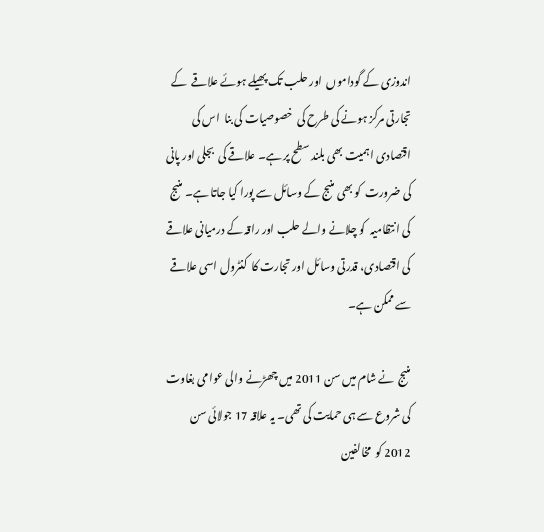اندوزی کے گوداموں  اور حلب تک پھیلے ہوئے علاقے  کے تجارتی مرکز ہونے کی طرح کی  خصوصیات کی بنا  اس کی اقتصادی اہمیت بھی بلند سطح پر ہے۔ علاقے کی  بجلی اور پانی کی ضرورت  کو بھی منبج کے وسائل سے پورا کیا جاتا ہے۔ منبج کی انتظامیہ  کو چلانے والے حلب اور راقہ کے درمیانی علاقے  کی اقتصادی، قدرتی وسائل اور تجارت کا  کنٹرول اسی علاقے سے ممکن ہے۔

منبج  نے شام میں سن 2011 میں چھڑنے والی عوامی بغاوت   کی شروع سے ہی حمایت کی تھی۔ یہ علاقہ 17 جولائی سن 2012 کو  مخالفین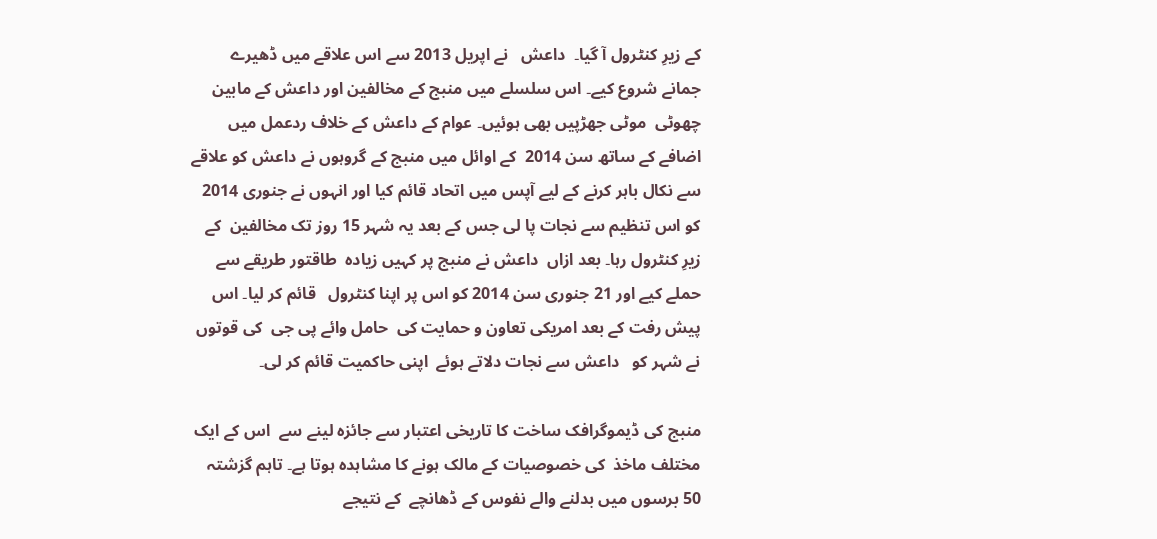کے زیرِ کنٹرول آ گیا۔  داعش   نے اپریل 2013 سے اس علاقے میں ڈھیرے جمانے شروع کیے۔ اس سلسلے میں منبج کے مخالفین اور داعش کے مابین  چھوٹی  موٹی جھڑپیں بھی ہوئیں۔ عوام کے داعش کے خلاف ردعمل میں اضافے کے ساتھ سن 2014  کے اوائل میں منبج کے گروہوں نے داعش کو علاقے سے نکال باہر کرنے کے لیے آپس میں اتحاد قائم کیا اور انہوں نے جنوری 2014 کو اس تنظیم سے نجات پا لی جس کے بعد یہ شہر 15 روز تک مخالفین  کے زیرِ کنٹرول رہا۔ بعد ازاں  داعش نے منبج پر کہیں زیادہ  طاقتور طریقے سے حملے کیے اور 21 جنوری سن 2014 کو اس پر اپنا کنٹرول   قائم کر لیا۔ اس پیش رفت کے بعد امریکی تعاون و حمایت کی  حامل وائے پی جی  کی قوتوں نے شہر کو   داعش سے نجات دلاتے ہوئے  اپنی حاکمیت قائم کر لی۔

منبج کی ڈیموگرافک ساخت کا تاریخی اعتبار سے جائزہ لینے سے  اس کے ایک  مختلف ماخذ  کی خصوصیات کے مالک ہونے کا مشاہدہ ہوتا ہے۔ تاہم گزشتہ 50 برسوں میں بدلنے والے نفوس کے ڈھانچے  کے نتیجے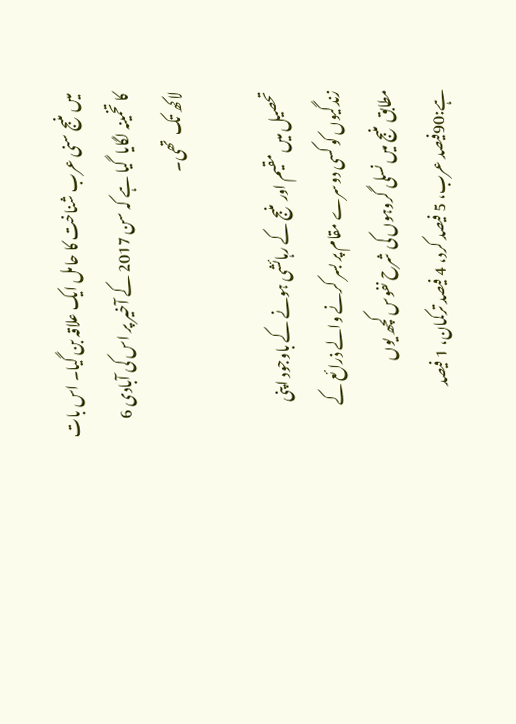میں منبج سنی عرب شناخت کا حامل ایک علاقہ بن گیا۔ اس بات کا تخمینہ لگایا  گیا ہے کہ سن 2017 کے آخیر پر اس کی آبادی 6 لاکھ تک  تھی۔

تحصیل میں مقیم اور منبج کے رہائشی ہونے کے باوجود اپنی زندگیوں کو کسی دوسرے مقام پر بسر کرنے والے ذرائع کے مطابق منبج میں نسلی گروہوں کی شرح نفوس کچھ یوں ہے:90فیصد عرب، 5 فیصد کرد، 4 فیصد ترکمان، 1 فیصد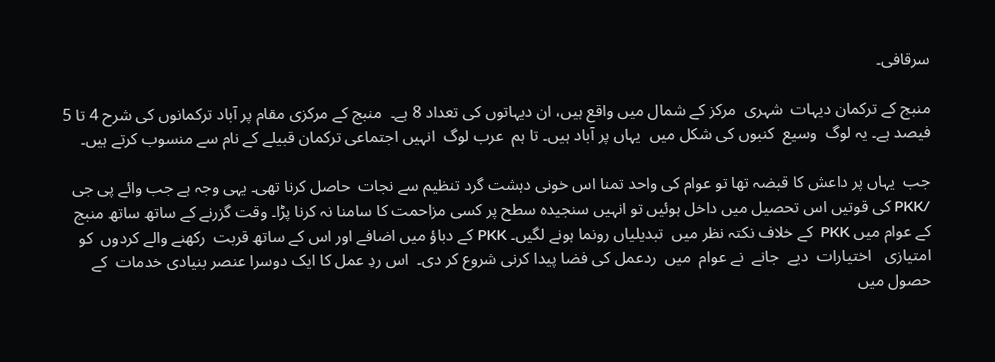سرقافی۔

منبج کے ترکمان دیہات  شہری  مرکز کے شمال میں واقع ہیں، ان دیہاتوں کی تعداد 8 ہے۔  منبج کے مرکزی مقام پر آباد ترکمانوں کی شرح 4 تا 5 فیصد ہے۔ یہ لوگ  وسیع  کنبوں کی شکل میں  یہاں پر آباد ہیں۔ تا ہم  عرب لوگ  انہیں اجتماعی ترکمان قبیلے کے نام سے منسوب کرتے ہیں۔

جب  یہاں پر داعش کا قبضہ تھا تو عوام کی واحد تمنا اس خونی دہشت گرد تنظیم سے نجات  حاصل کرنا تھی۔ یہی وجہ ہے جب وائے پی جی /PKK کی قوتیں اس تحصیل میں داخل ہوئیں تو انہیں سنجیدہ سطح پر کسی مزاحمت کا سامنا نہ کرنا پڑا۔ وقت گزرنے کے ساتھ ساتھ منبج کے عوام میں PKK  کے خلاف نکتہ نظر میں  تبدیلیاں رونما ہونے لگیں۔ PKK کے دباؤ میں اضافے اور اس کے ساتھ قربت  رکھنے والے کردوں  کو امتیازی   اختیارات  دیے  جانے  نے عوام  میں  ردعمل کی فضا پیدا کرنی شروع کر دی۔  اس ردِ عمل کا ایک دوسرا عنصر بنیادی خدمات  کے حصول میں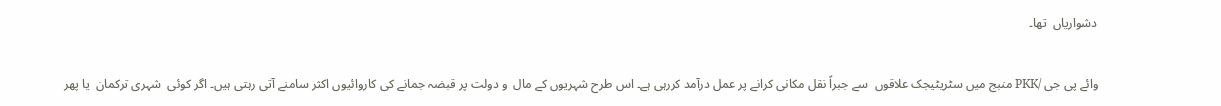دشواریاں  تھا۔

وائے پی جی /PKK منبج میں سٹریٹیجک علاقوں  سے جبراً نقل مکانی کرانے پر عمل درآمد کررہی ہے۔ اس طرح شہریوں کے مال  و دولت پر قبضہ جمانے کی کاروائیوں اکثر سامنے آتی رہتی ہیں۔ اگر کوئی  شہری ترکمان  یا پھر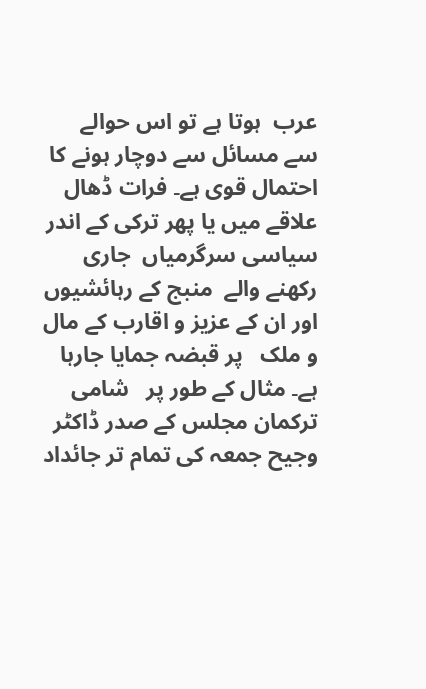عرب  ہوتا ہے تو اس حوالے سے مسائل سے دوچار ہونے کا احتمال قوی ہے۔ فرات ڈھال علاقے میں یا پھر ترکی کے اندر سیاسی سرگرمیاں  جاری رکھنے والے  منبج کے رہائشیوں  اور ان کے عزیز و اقارب کے مال  و ملک   پر قبضہ جمایا جارہا ہے۔ مثال کے طور پر   شامی ترکمان مجلس کے صدر ڈاکٹر وجیح جمعہ کی تمام تر جائداد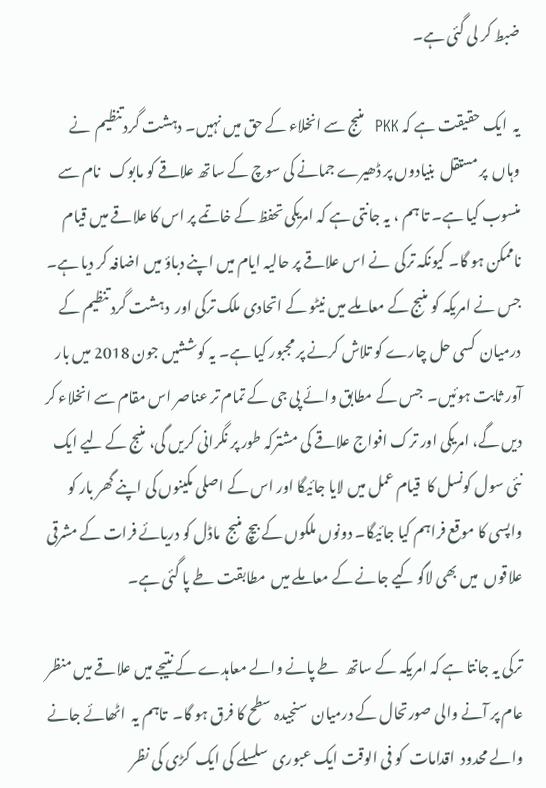ضبط کر لی گئی ہے۔

یہ  ایک حقیقت ہے کہ PKK  منبج سے انخلاء کے حق میں نہیں۔ دہشت گرد تنظیم  نے  وہاں  پر مستقل  بنیادوں پر ڈھیرے جمانے کی سوچ کے ساتھ علاقے کو مابوک   نام سے منسوب کیا ہے۔ تا ہم ، یہ جانتی ہے کہ امریکی تحفظ کے خاتمے پر اس کا علاقے میں قیام ناممکن ہو گا۔ کیونکہ ترکی  نے اس علاقے پر حالیہ ایام میں اپنے دباؤ میں اضافہ کر دیا ہے۔  جس نے امریکہ کو منبج کے معاملے میں نیٹو کے اتحادی ملک ترکی اور  دہشت گرد تنظیم کے درمیان  کسی حل چارے کو تلاش کرنے پر مجبور کیا ہے۔ یہ کوششیں جون 2018 میں بار آور ثابت ہوئیں۔  جس کے مطابق وائے پی جی کے تمام تر عناصر اس مقام سے انخلاء کر دیں گے، امریکی اور ترک افواج علاقے کی مشترکہ طور پر نگرانی کریں گی، منبج کے لیے ایک نئی سول کونسل کا  قیام عمل میں لایا جائیگا اور اس کے اصلی مکینوں کی اپنے گھر بار کو واپسی کا موقع فراہم کیا جائیگا۔ دونوں ملکوں کے بیچ منبج  ماڈل کو دریائے فرات کے مشرقی علاقوں  میں بھی لاگو کیے جانے کے معاملے میں  مطابقت طے پا گئی ہے۔

ترکی یہ جانتا ہے کہ امریکہ کے ساتھ  طے پانے والے معاہدے کے نتیجے میں علاقے میں منظر عام پر آنے والی صورتحال کے درمیان  سنجیدہ سطح کا فرق ہو گا۔  تاہم یہ  اٹھائے جانے والے محدود  اقدامات  کو فی الوقت ایک عبوری  سلسلے کی ایک  کڑی کی نظر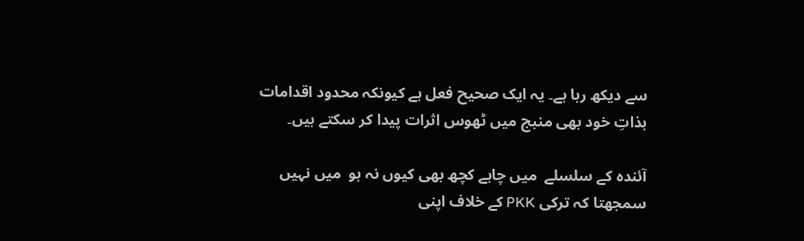سے دیکھ رہا ہے۔ یہ ایک صحیح فعل ہے کیونکہ محدود اقدامات  بذاتِ خود بھی منبج میں ٹھوس اثرات پیدا کر سکتے ہیں۔

آئندہ کے سلسلے  میں چاہے کچھ بھی کیوں نہ ہو  میں نہیں سمجھتا کہ ترکی PKK کے خلاف اپنی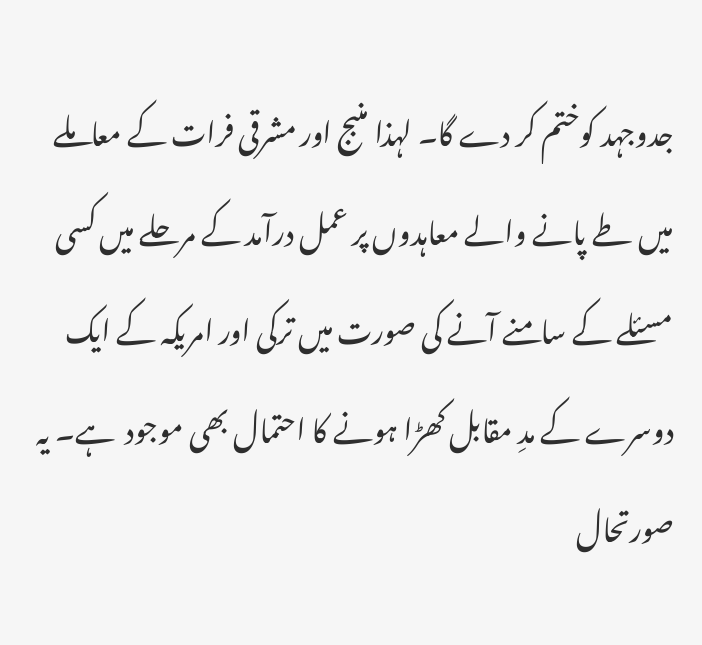جدوجہد کوختم کر دے گا۔ لہذا منبج اور مشرقی فرات کے معاملے میں طے پانے والے معاہدوں پر عمل درآمد کے مرحلے میں کسی مسئلے کے سامنے آنے کی صورت میں ترکی اور امریکہ کے ایک دوسرے کے مدِ مقابل کھڑا ہونے کا احتمال بھی موجود  ہے۔ یہ صورتحال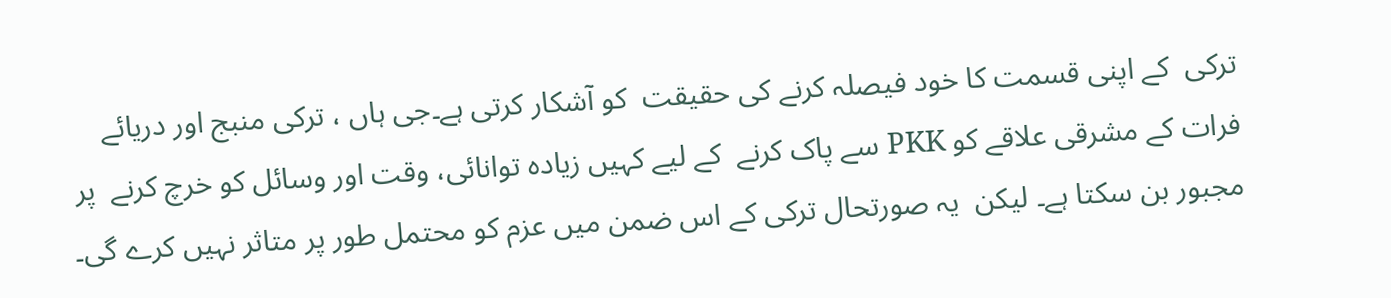ترکی  کے اپنی قسمت کا خود فیصلہ کرنے کی حقیقت  کو آشکار کرتی ہے۔جی ہاں ، ترکی منبج اور دریائے فرات کے مشرقی علاقے کو PKK سے پاک کرنے  کے لیے کہیں زیادہ توانائی، وقت اور وسائل کو خرچ کرنے  پر مجبور بن سکتا ہے۔ لیکن  یہ صورتحال ترکی کے اس ضمن میں عزم کو محتمل طور پر متاثر نہیں کرے گی۔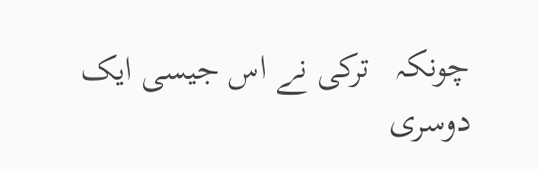چونکہ   ترکی نے اس جیسی ایک دوسری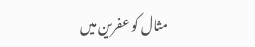مثال کو عفرین میں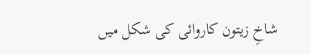شاخِ زیتون کاروائی کی شکل میں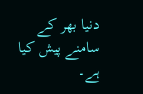دنیا بھر کے سامنے پیش کیا ہے۔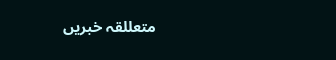متعللقہ خبریں